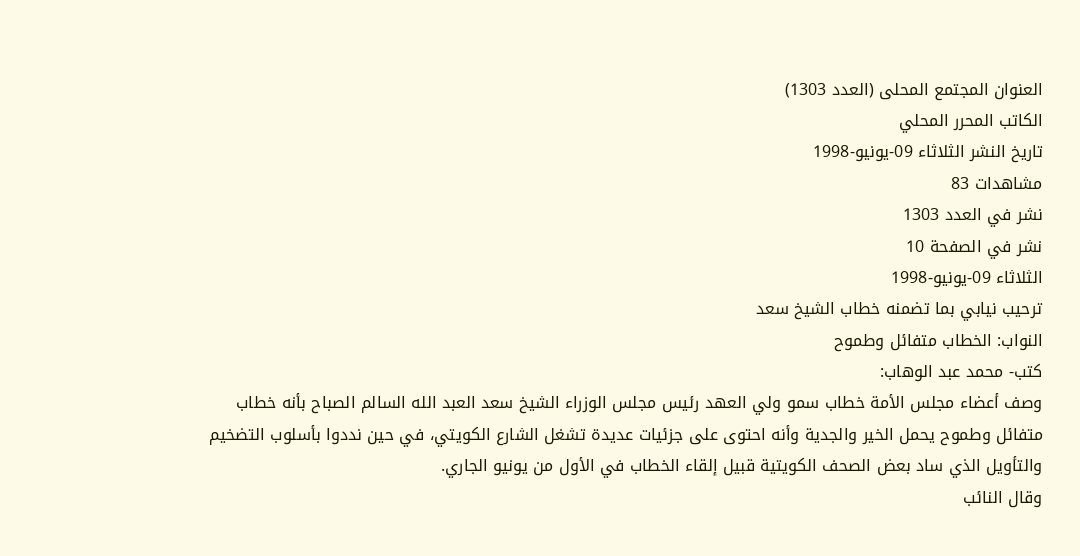العنوان المجتمع المحلى (العدد 1303)
الكاتب المحرر المحلي
تاريخ النشر الثلاثاء 09-يونيو-1998
مشاهدات 83
نشر في العدد 1303
نشر في الصفحة 10
الثلاثاء 09-يونيو-1998
ترحيب نيابي بما تضمنه خطاب الشيخ سعد
النواب: الخطاب متفائل وطموح
كتب- محمد عبد الوهاب:
وصف أعضاء مجلس الأمة خطاب سمو ولي العهد رئيس مجلس الوزراء الشيخ سعد العبد الله السالم الصباح بأنه خطاب متفائل وطموح يحمل الخير والجدية وأنه احتوى على جزئيات عديدة تشغل الشارع الكويتي، في حين نددوا بأسلوب التضخيم والتأويل الذي ساد بعض الصحف الكويتية قبيل إلقاء الخطاب في الأول من يونيو الجاري.
وقال النائب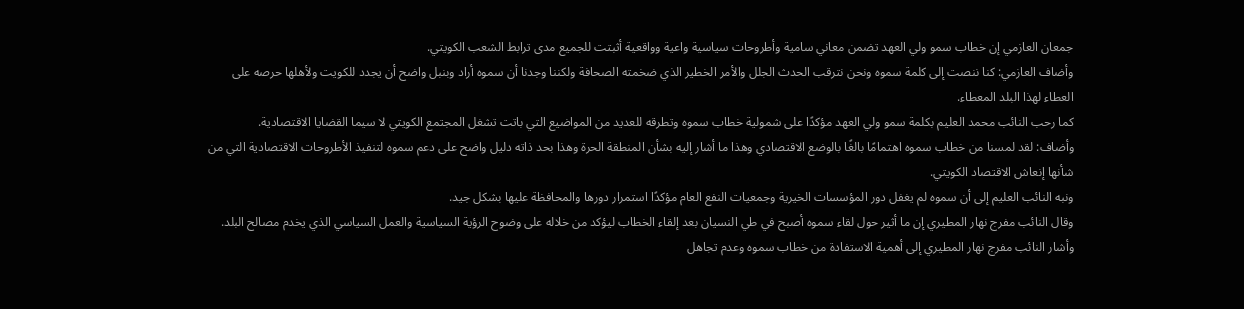جمعان العازمي إن خطاب سمو ولي العهد تضمن معاني سامية وأطروحات سياسية واعية وواقعية أثبتت للجميع مدى ترابط الشعب الكويتي.
وأضاف العازمي: كنا ننصت إلى كلمة سموه ونحن نترقب الحدث الجلل والأمر الخطير الذي ضخمته الصحافة ولكننا وجدنا أن سموه أراد وبنبل واضح أن يجدد للكويت ولأهلها حرصه على العطاء لهذا البلد المعطاء.
كما رحب النائب محمد العليم بكلمة سمو ولي العهد مؤكدًا على شمولية خطاب سموه وتطرقه للعديد من المواضيع التي باتت تشغل المجتمع الكويتي لا سيما القضايا الاقتصادية.
وأضاف: لقد لمسنا من خطاب سموه اهتمامًا بالغًا بالوضع الاقتصادي وهذا ما أشار إليه بشأن المنطقة الحرة وهذا بحد ذاته دليل واضح على دعم سموه لتنفيذ الأطروحات الاقتصادية التي من شأنها إنعاش الاقتصاد الكويتي.
ونبه النائب العليم إلى أن سموه لم يغفل دور المؤسسات الخيرية وجمعيات النفع العام مؤكدًا استمرار دورها والمحافظة عليها بشكل جيد.
وقال النائب مفرج نهار المطيري إن ما أثير حول لقاء سموه أصبح في طي النسيان بعد إلقاء الخطاب ليؤكد من خلاله على وضوح الرؤية السياسية والعمل السياسي الذي يخدم مصالح البلد.
وأشار النائب مفرج نهار المطيري إلى أهمية الاستفادة من خطاب سموه وعدم تجاهل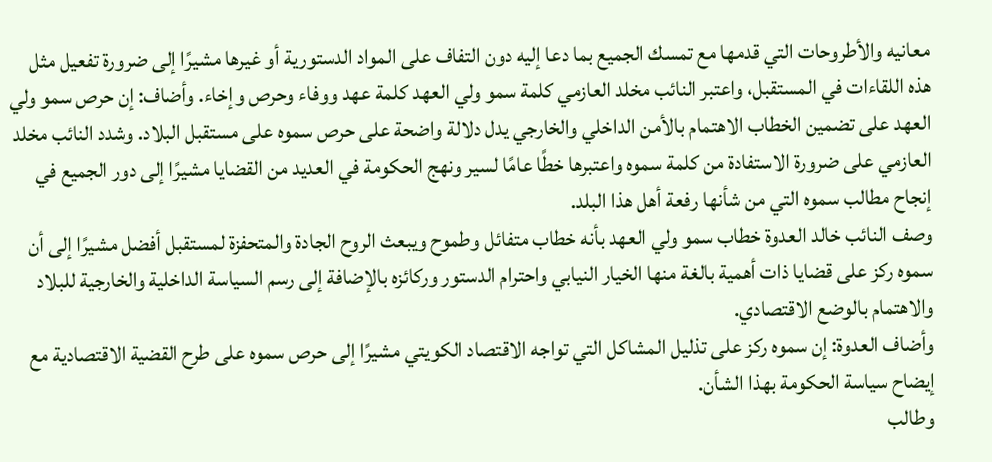معانيه والأطروحات التي قدمها مع تمسك الجميع بما دعا إليه دون التفاف على المواد الدستورية أو غيرها مشيرًا إلى ضرورة تفعيل مثل هذه اللقاءات في المستقبل، واعتبر النائب مخلد العازمي كلمة سمو ولي العهد كلمة عهد ووفاء وحرص وإخاء. وأضاف: إن حرص سمو ولي العهد على تضمين الخطاب الاهتمام بالأمن الداخلي والخارجي يدل دلالة واضحة على حرص سموه على مستقبل البلاد. وشدد النائب مخلد العازمي على ضرورة الاستفادة من كلمة سموه واعتبرها خطًا عامًا لسير ونهج الحكومة في العديد من القضايا مشيرًا إلى دور الجميع في إنجاح مطالب سموه التي من شأنها رفعة أهل هذا البلد.
وصف النائب خالد العدوة خطاب سمو ولي العهد بأنه خطاب متفائل وطموح ويبعث الروح الجادة والمتحفزة لمستقبل أفضل مشيرًا إلى أن سموه ركز على قضايا ذات أهمية بالغة منها الخيار النيابي واحترام الدستور وركائزه بالإضافة إلى رسم السياسة الداخلية والخارجية للبلاد والاهتمام بالوضع الاقتصادي.
وأضاف العدوة: إن سموه ركز على تذليل المشاكل التي تواجه الاقتصاد الكويتي مشيرًا إلى حرص سموه على طرح القضية الاقتصادية مع إيضاح سياسة الحكومة بهذا الشأن.
وطالب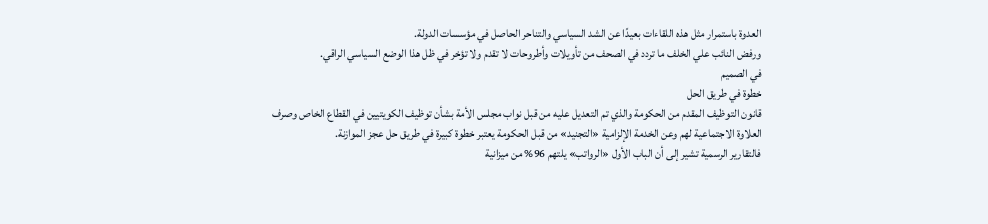العدوة باستمرار مثل هذه اللقاءات بعيدًا عن الشد السياسي والتناحر الحاصل في مؤسسات الدولة.
ورفض النائب علي الخلف ما تردد في الصحف من تأويلات وأطروحات لا تقدم ولا تؤخر في ظل هذا الوضع السياسي الراقي.
في الصميم
خطوة في طريق الحل
قانون التوظيف المقدم من الحكومة والذي تم التعديل عليه من قبل نواب مجلس الأمة بشأن توظيف الكويتيين في القطاع الخاص وصرف العلاوة الاجتماعية لهم وعن الخدمة الإلزامية «التجنيد» من قبل الحكومة يعتبر خطوة كبيرة في طريق حل عجز الموازنة.
فالتقارير الرسمية تشير إلى أن الباب الأول «الرواتب» يلتهم 96% من ميزانية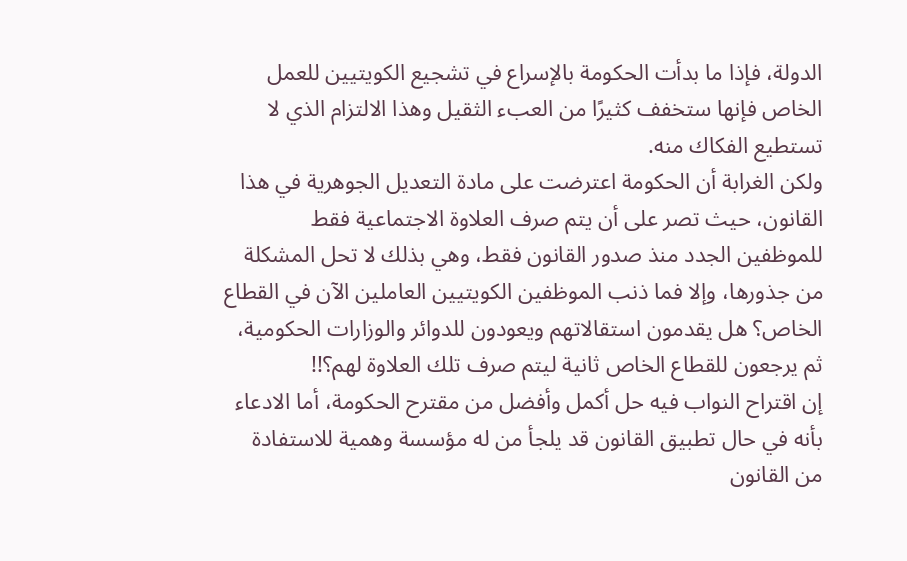الدولة، فإذا ما بدأت الحكومة بالإسراع في تشجيع الكويتيين للعمل الخاص فإنها ستخفف كثيرًا من العبء الثقيل وهذا الالتزام الذي لا تستطيع الفكاك منه.
ولكن الغرابة أن الحكومة اعترضت على مادة التعديل الجوهرية في هذا القانون، حيث تصر على أن يتم صرف العلاوة الاجتماعية فقط للموظفين الجدد منذ صدور القانون فقط، وهي بذلك لا تحل المشكلة من جذورها، وإلا فما ذنب الموظفين الكويتيين العاملين الآن في القطاع الخاص؟ هل يقدمون استقالاتهم ويعودون للدوائر والوزارات الحكومية، ثم يرجعون للقطاع الخاص ثانية ليتم صرف تلك العلاوة لهم؟!!
إن اقتراح النواب فيه حل أكمل وأفضل من مقترح الحكومة، أما الادعاء بأنه في حال تطبيق القانون قد يلجأ من له مؤسسة وهمية للاستفادة من القانون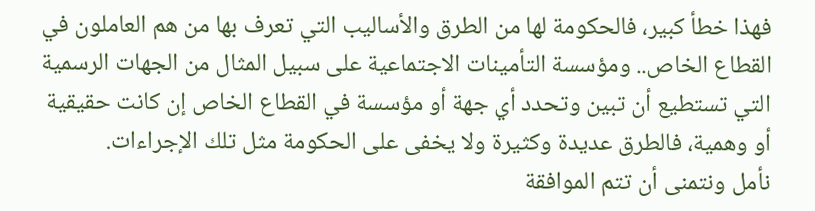فهذا خطأ كبير، فالحكومة لها من الطرق والأساليب التي تعرف بها من هم العاملون في القطاع الخاص.. ومؤسسة التأمينات الاجتماعية على سبيل المثال من الجهات الرسمية التي تستطيع أن تبين وتحدد أي جهة أو مؤسسة في القطاع الخاص إن كانت حقيقية أو وهمية، فالطرق عديدة وكثيرة ولا يخفى على الحكومة مثل تلك الإجراءات.
نأمل ونتمنى أن تتم الموافقة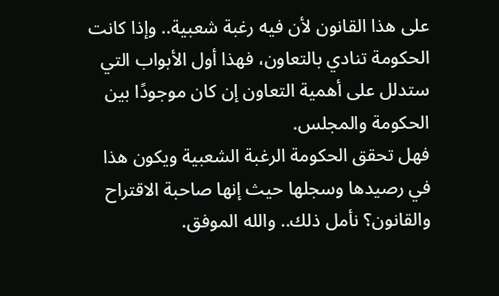على هذا القانون لأن فيه رغبة شعبية.. وإذا كانت الحكومة تنادي بالتعاون، فهذا أول الأبواب التي ستدلل على أهمية التعاون إن كان موجودًا بين الحكومة والمجلس.
فهل تحقق الحكومة الرغبة الشعبية ويكون هذا في رصيدها وسجلها حيث إنها صاحبة الاقتراح والقانون؟ نأمل ذلك.. والله الموفق.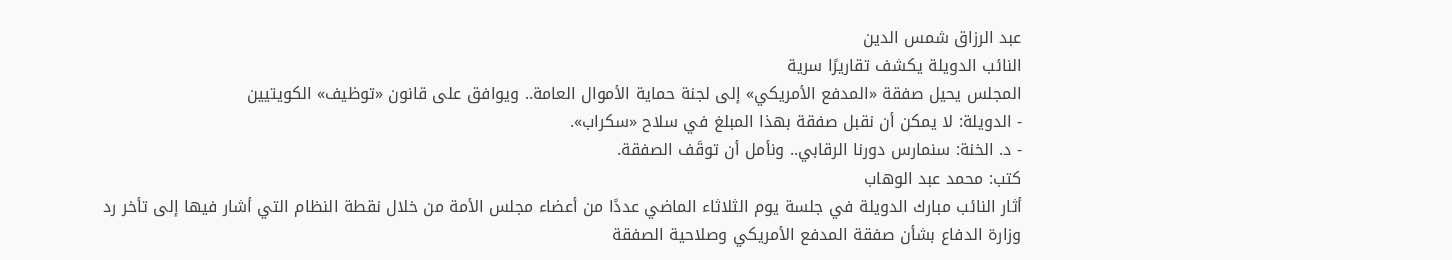عبد الرزاق شمس الدين
النائب الدويلة يكشف تقاريرًا سرية
المجلس يحيل صفقة «المدفع الأمريكي» إلى لجنة حماية الأموال العامة.. ويوافق على قانون «توظيف» الكويتيين
- الدويلة: لا يمكن أن نقبل صفقة بهذا المبلغ في سلاح «سكراب».
- د. الخنة: سنمارس دورنا الرقابي.. ونأمل أن توقَف الصفقة.
كتب: محمد عبد الوهاب
أثار النائب مبارك الدويلة في جلسة يوم الثلاثاء الماضي عددًا من أعضاء مجلس الأمة من خلال نقطة النظام التي أشار فيها إلى تأخر رد وزارة الدفاع بشأن صفقة المدفع الأمريكي وصلاحية الصفقة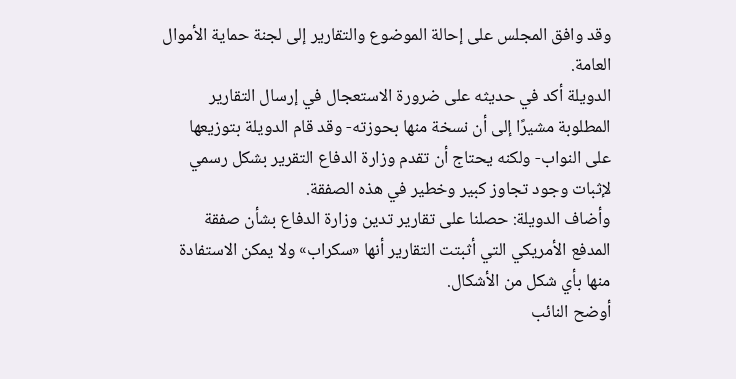وقد وافق المجلس على إحالة الموضوع والتقارير إلى لجنة حماية الأموال العامة.
الدويلة أكد في حديثه على ضرورة الاستعجال في إرسال التقارير المطلوبة مشيرًا إلى أن نسخة منها بحوزته- وقد قام الدويلة بتوزيعها على النواب- ولكنه يحتاج أن تقدم وزارة الدفاع التقرير بشكل رسمي لإثبات وجود تجاوز كبير وخطير في هذه الصفقة.
وأضاف الدويلة: حصلنا على تقارير تدين وزارة الدفاع بشأن صفقة المدفع الأمريكي التي أثبتت التقارير أنها «سكراب» ولا يمكن الاستفادة منها بأي شكل من الأشكال.
أوضح النائب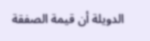الدويلة أن قيمة الصفقة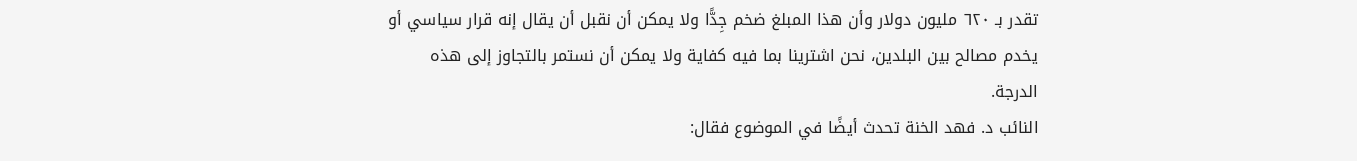تقدر بـ ٦٢٠ مليون دولار وأن هذا المبلغ ضخم جِدًّا ولا يمكن أن نقبل أن يقال إنه قرار سياسي أو يخدم مصالح بين البلدين، نحن اشترينا بما فيه كفاية ولا يمكن أن نستمر بالتجاوز إلى هذه الدرجة.
النائب د. فهد الخنة تحدث أيضًا في الموضوع فقال: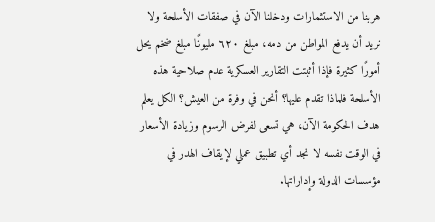هربنا من الاستثمارات ودخلنا الآن في صفقات الأسلحة ولا نريد أن يدفع المواطن من دمه، مبلغ ٦٢٠ مليونًا مبلغ ضخم يحل أمورًا كثيرة فإذا أثبتت التقارير العسكرية عدم صلاحية هذه الأسلحة فلماذا تقدم عليها؟ أنحن في وفرة من العيش؟ الكل يعلم هدف الحكومة الآن، هي تسعى لفرض الرسوم وزيادة الأسعار في الوقت نفسه لا نجد أي تطبيق عملي لإيقاف الهدر في مؤسسات الدولة وإداراتها.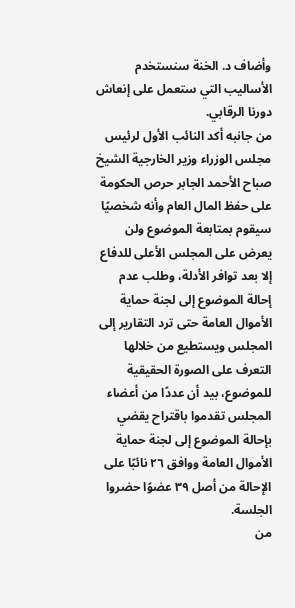وأضاف د. الخنة سنستخدم الأساليب التي ستعمل على إنعاش دورنا الرقابي.
من جانبه أكد النائب الأول لرئيس مجلس الوزراء وزير الخارجية الشيخ صباح الأحمد الجابر حرص الحكومة على حفظ المال العام وأنه شخصيًا سيقوم بمتابعة الموضوع ولن يعرض على المجلس الأعلى للدفاع إلا بعد توافر الأدلة، وطلب عدم إحالة الموضوع إلى لجنة حماية الأموال العامة حتى ترد التقارير إلى المجلس ويستطيع من خلالها التعرف على الصورة الحقيقية للموضوع، بيد أن عددًا من أعضاء المجلس تقدموا باقتراح يقضي بإحالة الموضوع إلى لجنة حماية الأموال العامة ووافق ٢٦ نائبًا على الإحالة من أصل ۳۹ عضوًا حضروا الجلسة.
من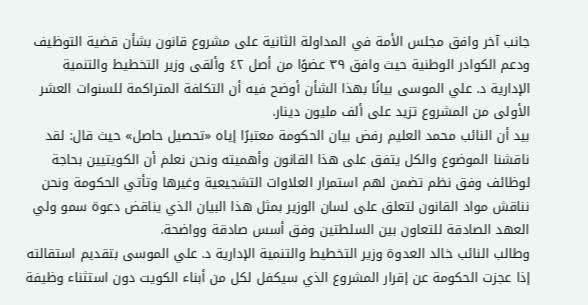جانب آخر وافق مجلس الأمة في المداولة الثانية على مشروع قانون بشأن قضية التوظيف ودعم الكوادر الوطنية حيث وافق ۳۹ عضوًا من أصل ٤٢ وألقى وزير التخطيط والتنمية الإدارية د. علي الموسى بيانًا بهذا الشأن أوضح فيه أن التكلفة المتراكمة للسنوات العشر الأولى من المشروع تزيد على ألف مليون دينار.
بيد أن النائب محمد العليم رفض بيان الحكومة معتبرًا إياه «تحصيل حاصل» حيث قال: لقد ناقشنا الموضوع والكل يتفق على هذا القانون وأهميته ونحن نعلم أن الكويتيين بحاجة لوظائف وفق نظم تضمن لهم استمرار العلاوات التشجيعية وغيرها وتأتي الحكومة ونحن نناقش مواد القانون لتعلق على لسان الوزير بمثل هذا البيان الذي يناقض دعوة سمو ولي العهد الصادقة للتعاون بين السلطتين وفق أسس صادقة وواضحة.
وطالب النائب خالد العدوة وزير التخطيط والتنمية الإدارية د. علي الموسى بتقديم استقالته إذا عجزت الحكومة عن إقرار المشروع الذي سيكفل لكل من أبناء الكويت دون استثناء وظيفة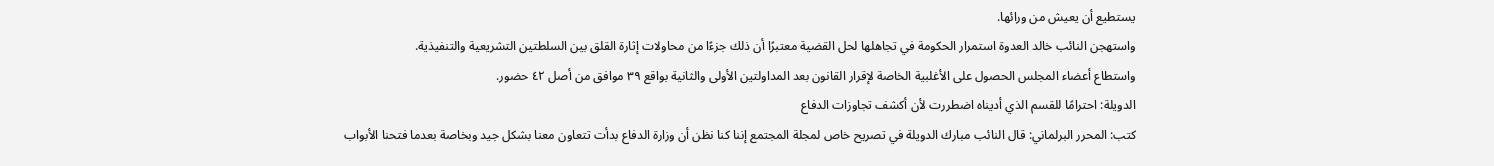يستطيع أن يعيش من ورائها.
واستهجن النائب خالد العدوة استمرار الحكومة في تجاهلها لحل القضية معتبرًا أن ذلك جزءًا من محاولات إثارة القلق بين السلطتين التشريعية والتنفيذية.
واستطاع أعضاء المجلس الحصول على الأغلبية الخاصة لإقرار القانون بعد المداولتين الأولى والثانية بواقع ۳۹ موافق من أصل ٤٢ حضور.
الدويلة: احترامًا للقسم الذي أديناه اضطررت لأن أكشف تجاوزات الدفاع
كتب: المحرر البرلماني: قال النائب مبارك الدويلة في تصريح خاص لمجلة المجتمع إننا كنا نظن أن وزارة الدفاع بدأت تتعاون معنا بشكل جيد وبخاصة بعدما فتحنا الأبواب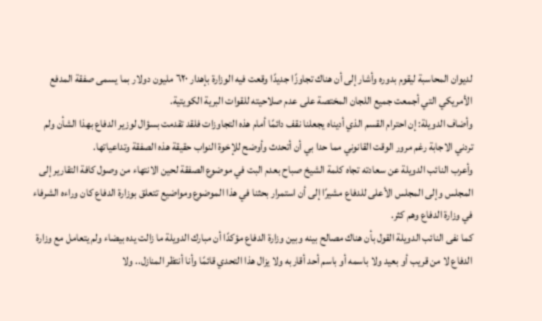لديوان المحاسبة ليقوم بدوره وأشار إلى أن هناك تجاوزًا جديدًا وقعت فيه الوزارة بإهدار ٦۲۰ مليون دولار بما يسمى صفقة المدفع الأمريكي التي أجمعت جميع اللجان المختصة على عدم صلاحيته للقوات البرية الكويتية.
وأضاف الدويلة: إن احترام القسم الذي أديناه يجعلنا نقف دائمًا أمام هذه التجاوزات فلقد تقدمت بسؤال لوزير الدفاع بهذا الشأن ولم تردني الاجابة رغم مرور الوقت القانوني مما حدا بي أن أتحدث وأوضح للإخوة النواب حقيقة هذه الصفقة وتداعياتها.
وأعرب النائب الدويلة عن سعادته تجاه كلمة الشيخ صباح بعدم البت في موضوع الصفقة لحين الانتهاء من وصول كافة التقارير إلى المجلس وإلى المجلس الأعلى للدفاع مشيرًا إلى أن استمرار بحثنا في هذا الموضوع ومواضيع تتعلق بوزارة الدفاع كان وراءه الشرفاء في وزارة الدفاع وهم كثر.
كما نفى النائب الدويلة القول بأن هناك مصالح بينه وبين وزارة الدفاع مؤكدًا أن مبارك الدويلة ما زالت يده بيضاء ولم يتعامل مع وزارة الدفاع لا من قريب أو بعيد ولا باسمه أو باسم أحد أقاربه ولا يزال هذا التحدي قائمًا وأنا أنتظر المنازل.. ولا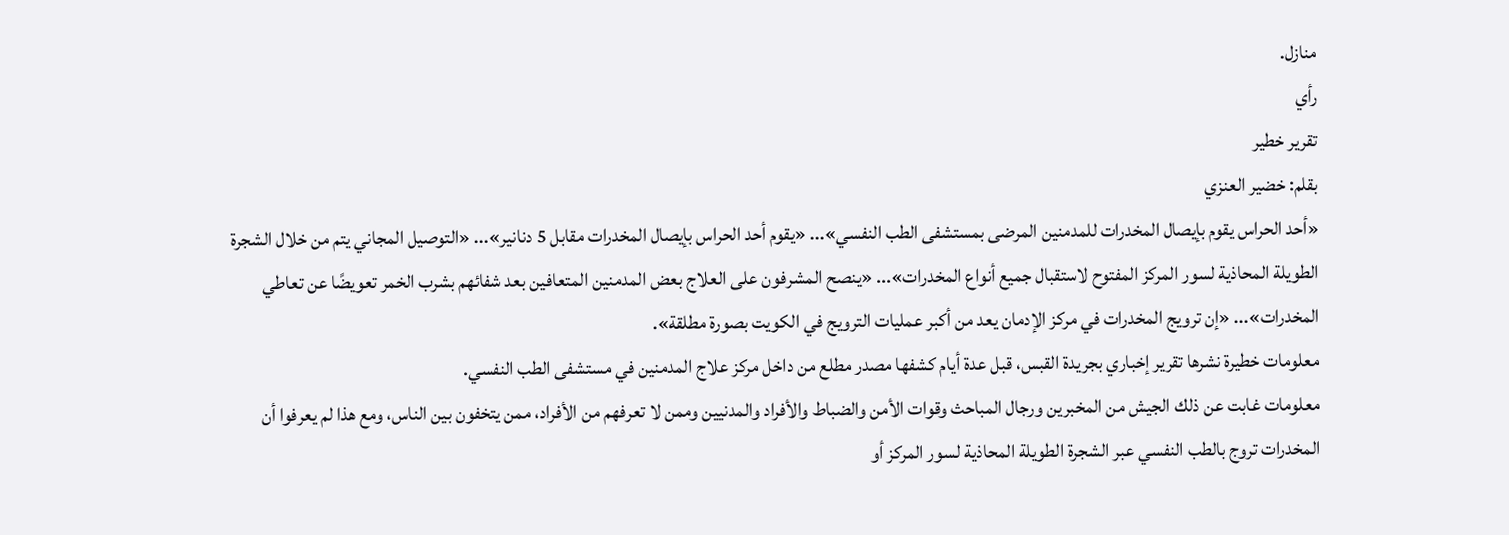منازل.
رأي
تقرير خطير
بقلم: خضير العنزي
«أحد الحراس يقوم بإيصال المخدرات للمدمنين المرضى بمستشفى الطب النفسي»... «يقوم أحد الحراس بإيصال المخدرات مقابل 5 دنانير»... «التوصيل المجاني يتم من خلال الشجرة الطويلة المحاذية لسور المركز المفتوح لاستقبال جميع أنواع المخدرات»... «ينصح المشرفون على العلاج بعض المدمنين المتعافين بعد شفائهم بشرب الخمر تعويضًا عن تعاطي المخدرات»... «إن ترويج المخدرات في مركز الإدمان يعد من أكبر عمليات الترويج في الكويت بصورة مطلقة».
معلومات خطيرة نشرها تقرير إخباري بجريدة القبس، قبل عدة أيام كشفها مصدر مطلع من داخل مركز علاج المدمنين في مستشفى الطب النفسي.
معلومات غابت عن ذلك الجيش من المخبرين ورجال المباحث وقوات الأمن والضباط والأفراد والمدنيين وممن لا تعرفهم من الأفراد، ممن يتخفون بين الناس، ومع هذا لم يعرفوا أن المخدرات تروج بالطب النفسي عبر الشجرة الطويلة المحاذية لسور المركز أو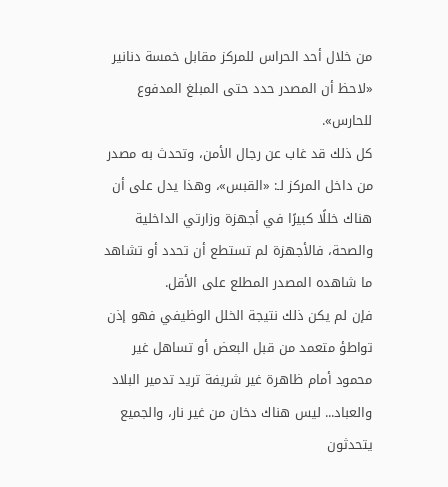من خلال أحد الحراس للمركز مقابل خمسة دنانير «لاحظ أن المصدر حدد حتى المبلغ المدفوع للحارس».
كل ذلك قد غاب عن رجال الأمن، وتحدث به مصدر من داخل المركز لـ: «القبس»، وهذا يدل على أن هناك خللًا كبيرًا في أجهزة وزارتي الداخلية والصحة، فالأجهزة لم تستطع أن تحدد أو تشاهد ما شاهده المصدر المطلع على الأقل.
فإن لم يكن ذلك نتيجة الخلل الوظيفي فهو إذن تواطؤ متعمد من قبل البعض أو تساهل غير محمود أمام ظاهرة غير شريفة تريد تدمير البلاد والعباد... ليس هناك دخان من غير نار، والجميع يتحدثون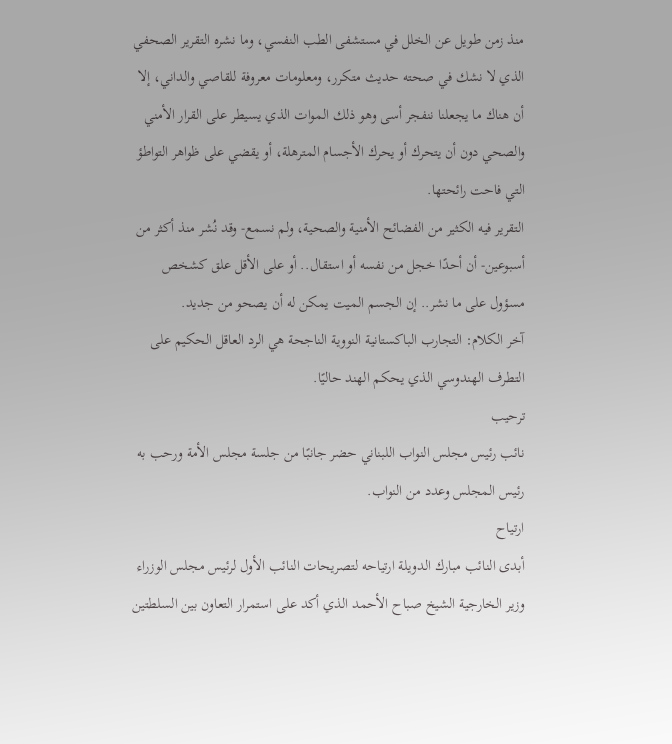منذ زمن طويل عن الخلل في مستشفى الطب النفسي، وما نشره التقرير الصحفي الذي لا نشك في صحته حديث متكرر، ومعلومات معروفة للقاصي والداني، إلا أن هناك ما يجعلنا ننفجر أسى وهو ذلك الموات الذي يسيطر على القرار الأمني والصحي دون أن يتحرك أو يحرك الأجسام المترهلة، أو يقضي على ظواهر التواطؤ التي فاحت رائحتها.
التقرير فيه الكثير من الفضائح الأمنية والصحية، ولم نسمع- وقد نُشر منذ أكثر من أسبوعين- أن أحدًا خجل من نفسه أو استقال.. أو على الأقل علق كشخص مسؤول على ما نشر.. إن الجسم الميت يمكن له أن يصحو من جديد.
آخر الكلام: التجارب الباكستانية النووية الناجحة هي الرد العاقل الحكيم على التطرف الهندوسي الذي يحكم الهند حاليًا.
ترحيب
نائب رئيس مجلس النواب اللبناني حضر جانبًا من جلسة مجلس الأمة ورحب به رئيس المجلس وعدد من النواب.
ارتياح
أبدى النائب مبارك الدويلة ارتياحه لتصريحات النائب الأول لرئيس مجلس الوزراء وزير الخارجية الشيخ صباح الأحمد الذي أكد على استمرار التعاون بين السلطتين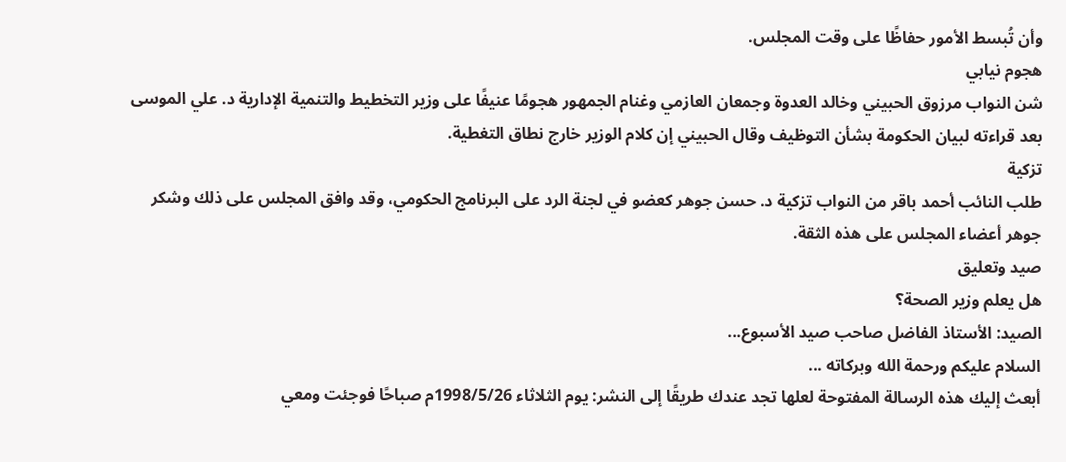وأن تُبسط الأمور حفاظًا على وقت المجلس.
هجوم نيابي
شن النواب مرزوق الحبيني وخالد العدوة وجمعان العازمي وغنام الجمهور هجومًا عنيفًا على وزير التخطيط والتنمية الإدارية د. علي الموسى بعد قراءته لبيان الحكومة بشأن التوظيف وقال الحبيني إن كلام الوزير خارج نطاق التغطية.
تزكية
طلب النائب أحمد باقر من النواب تزكية د. حسن جوهر كعضو في لجنة الرد على البرنامج الحكومي، وقد وافق المجلس على ذلك وشكر جوهر أعضاء المجلس على هذه الثقة.
صيد وتعليق
هل يعلم وزير الصحة؟
الصيد: الأستاذ الفاضل صاحب صيد الأسبوع...
السلام عليكم ورحمة الله وبركاته ...
أبعث إليك هذه الرسالة المفتوحة لعلها تجد عندك طريقًا إلى النشر: يوم الثلاثاء 1998/5/26م صباحًا فوجئت ومعي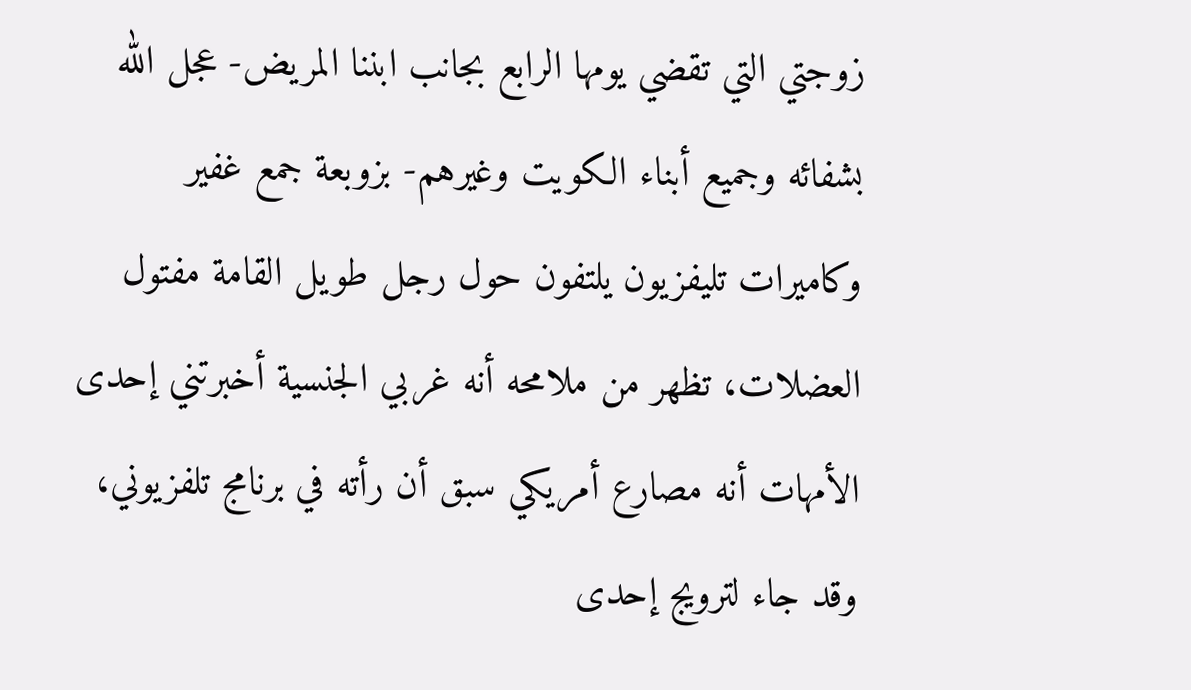زوجتي التي تقضي يومها الرابع بجانب ابننا المريض- عجل الله بشفائه وجميع أبناء الكويت وغيرهم- بزوبعة جمع غفير وكاميرات تليفزيون يلتفون حول رجل طويل القامة مفتول العضلات، تظهر من ملامحه أنه غربي الجنسية أخبرتني إحدى الأمهات أنه مصارع أمريكي سبق أن رأته في برنامج تلفزيوني، وقد جاء لترويج إحدى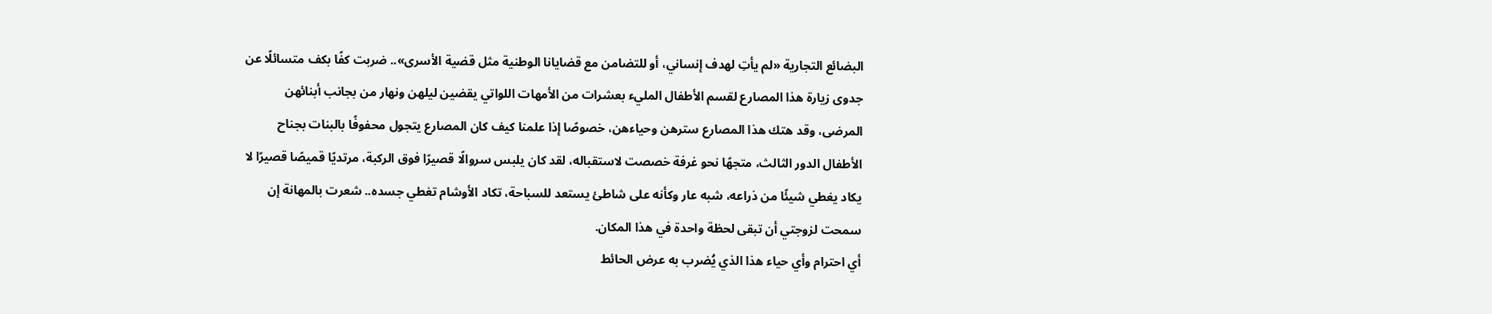البضائع التجارية «لم يأتِ لهدف إنساني، أو للتضامن مع قضايانا الوطنية مثل قضية الأسرى».. ضربت كفًا بكف متسائلًا عن جدوى زيارة هذا المصارع لقسم الأطفال المليء بعشرات من الأمهات اللواتي يقضين ليلهن ونهار من بجانب أبنائهن المرضى، وقد هتك هذا المصارع سترهن وحياءهن، خصوصًا إذا علمنا كيف كان المصارع يتجول محفوفًا بالبنات بجناح الأطفال الدور الثالث، متجهًا نحو غرفة خصصت لاستقباله، لقد كان يلبس سروالًا قصيرًا فوق الركبة، مرتديًا قميصًا قصيرًا لا يكاد يغطي شيئًا من ذراعه، شبه عار وكأنه على شاطئ يستعد للسباحة، تكاد الأوشام تغطي جسده.. شعرت بالمهانة إن سمحت لزوجتي أن تبقى لحظة واحدة في هذا المكان.
أي احترام وأي حياء هذا الذي يُضرب به عرض الحائط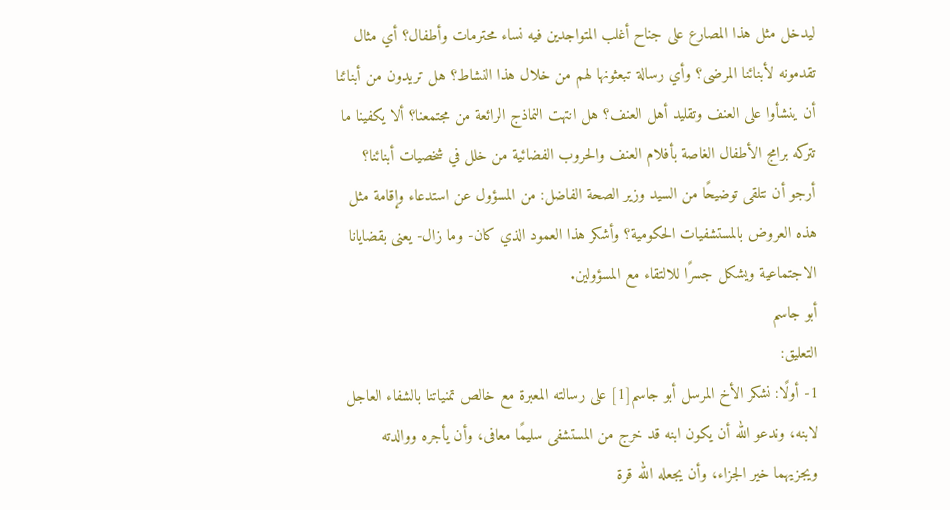ليدخل مثل هذا المصارع على جناح أغلب المتواجدين فيه نساء محترمات وأطفال؟ أي مثال تقدمونه لأبنائنا المرضى؟ وأي رسالة تبعثونها لهم من خلال هذا النشاط؟ هل تريدون من أبنائنا أن ينشأوا على العنف وتقليد أهل العنف؟ هل انتهت النماذج الرائعة من مجتمعنا؟ ألا يكفينا ما تتركه برامج الأطفال الغاصة بأفلام العنف والحروب الفضائية من خلل في شخصيات أبنائنا؟
أرجو أن نتلقى توضيحًا من السيد وزير الصحة الفاضل: من المسؤول عن استدعاء وإقامة مثل هذه العروض بالمستشفيات الحكومية؟ وأشكر هذا العمود الذي كان- وما زال- يعنى بقضايانا الاجتماعية ويشكل جسرًا للالتقاء مع المسؤولين.
أبو جاسم
التعليق:
1- أولًا: نشكر الأخ المرسل أبو جاسم[1] على رسالته المعبرة مع خالص تمنياتنا بالشفاء العاجل لابنه، وندعو الله أن يكون ابنه قد خرج من المستشفى سليمًا معافى، وأن يأجره ووالدته ويجزيهما خير الجزاء، وأن يجعله الله قرة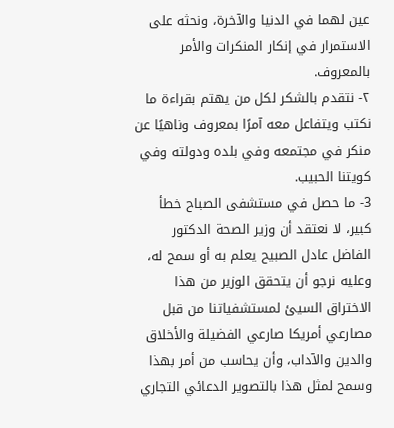عين لهما في الدنيا والآخرة، ونحثه على الاستمرار في إنكار المنكرات والأمر بالمعروف.
۲- نتقدم بالشكر لكل من يهتم بقراءة ما نكتب ويتفاعل معه آمرًا بمعروف وناهيًا عن منكر في مجتمعه وفي بلده ودولته وفي كويتنا الحبيب.
3- ما حصل في مستشفى الصباح خطأ كبير، لا نعتقد أن وزير الصحة الدكتور الفاضل عادل الصبيح يعلم به أو سمح له، وعليه نرجو أن يتحقق الوزير من هذا الاختراق السيئ لمستشفياتنا من قبل مصارعي أمريكا صارعي الفضيلة والأخلاق والدين والآداب، وأن يحاسب من أمر بهذا وسمح لمثل هذا بالتصوير الدعائي التجاري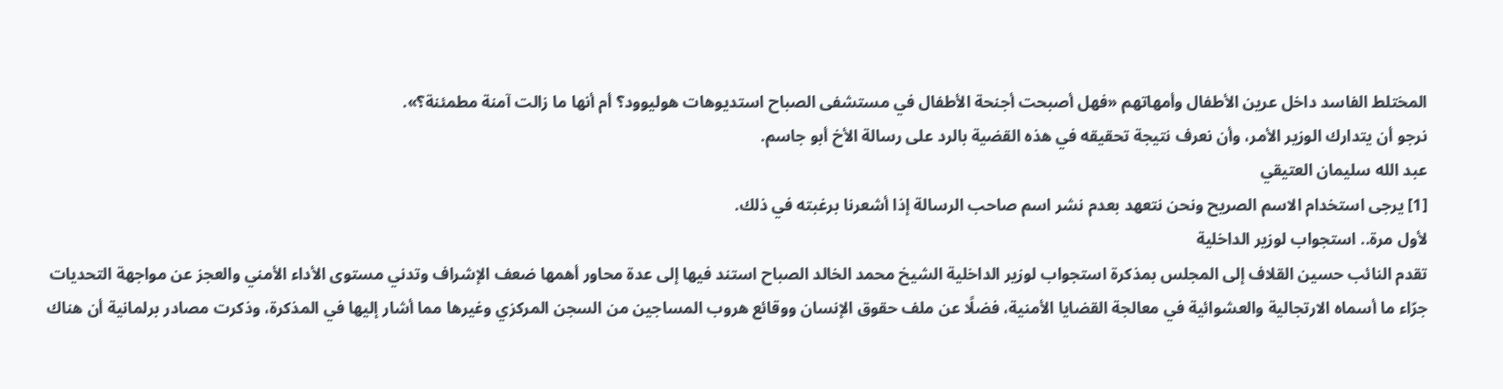المختلط الفاسد داخل عرين الأطفال وأمهاتهم «فهل أصبحت أجنحة الأطفال في مستشفى الصباح استديوهات هوليوود؟ أم أنها ما زالت آمنة مطمئنة؟».
نرجو أن يتدارك الوزير الأمر، وأن نعرف نتيجة تحقيقه في هذه القضية بالرد على رسالة الأخ أبو جاسم.
عبد الله سليمان العتيقي
[1] يرجى استخدام الاسم الصريح ونحن نتعهد بعدم نشر اسم صاحب الرسالة إذا أشعرنا برغبته في ذلك.
لأول مرة.. استجواب لوزير الداخلية
تقدم النائب حسين القلاف إلى المجلس بمذكرة استجواب لوزير الداخلية الشيخ محمد الخالد الصباح استند فيها إلى عدة محاور أهمها ضعف الإشراف وتدني مستوى الأداء الأمني والعجز عن مواجهة التحديات جرّاء ما أسماه الارتجالية والعشوائية في معالجة القضايا الأمنية، فضلًا عن ملف حقوق الإنسان ووقائع هروب المساجين من السجن المركزي وغيرها مما أشار إليها في المذكرة، وذكرت مصادر برلمانية أن هناك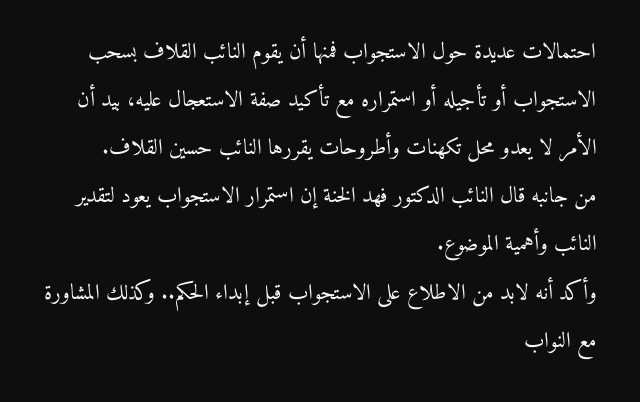احتمالات عديدة حول الاستجواب فمنها أن يقوم النائب القلاف بسحب الاستجواب أو تأجيله أو استمراره مع تأكيد صفة الاستعجال عليه، بيد أن الأمر لا يعدو محل تكهنات وأطروحات يقررها النائب حسين القلاف.
من جانبه قال النائب الدكتور فهد الخنة إن استمرار الاستجواب يعود لتقدير النائب وأهمية الموضوع.
وأكد أنه لابد من الاطلاع على الاستجواب قبل إبداء الحكم.. وكذلك المشاورة مع النواب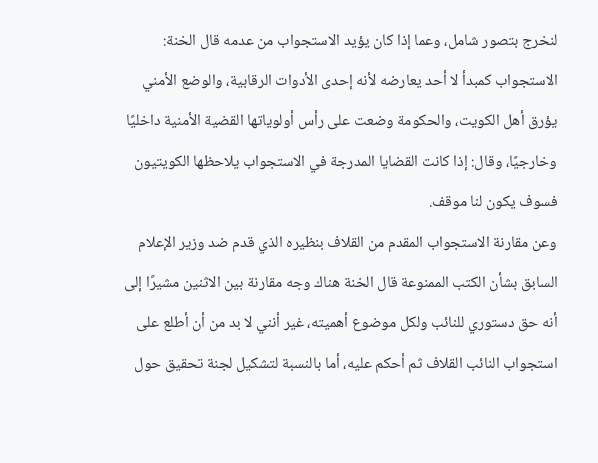لنخرج بتصور شامل، وعما إذا كان يؤيد الاستجواب من عدمه قال الخنة: الاستجواب كمبدأ لا أحد يعارضه لأنه إحدى الأدوات الرقابية، والوضع الأمني يؤرق أهل الكويت، والحكومة وضعت على رأس أولوياتها القضية الأمنية داخليًا وخارجيًا، وقال: إذا كانت القضايا المدرجة في الاستجواب يلاحظها الكويتيون فسوف يكون لنا موقف.
وعن مقارنة الاستجواب المقدم من القلاف بنظيره الذي قدم ضد وزير الإعلام السابق بشأن الكتب الممنوعة قال الخنة هناك وجه مقارنة بين الاثنين مشيرًا إلى أنه حق دستوري للنائب ولكل موضوع أهميته، غير أنني لا بد من أن أطلع على استجواب النائب القلاف ثم أحكم عليه، أما بالنسبة لتشكيل لجنة تحقيق حول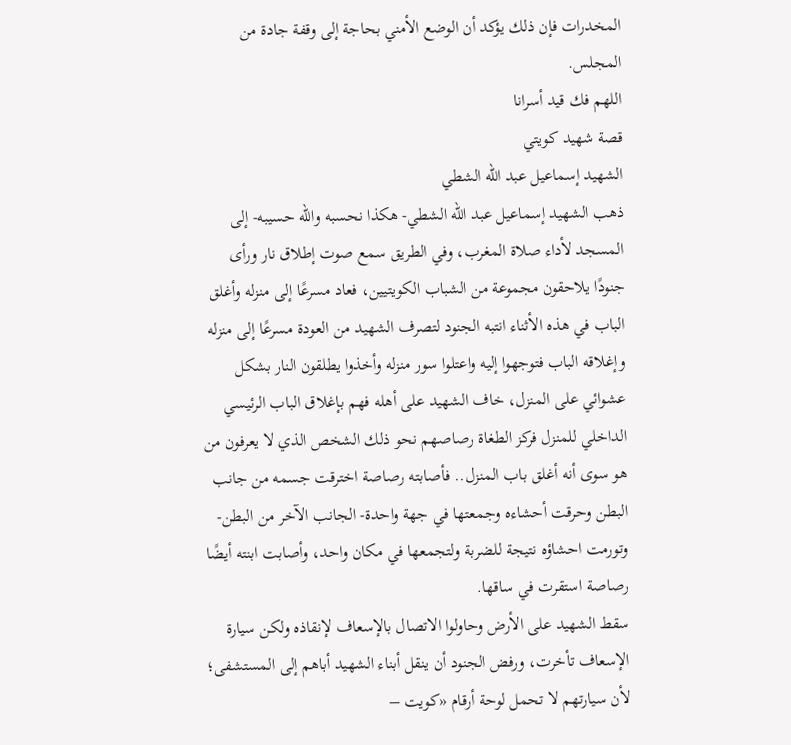المخدرات فإن ذلك يؤكد أن الوضع الأمني بحاجة إلى وقفة جادة من المجلس.
اللهم فك قيد أسرانا
قصة شهيد كويتي
الشهيد إسماعيل عبد الله الشطي
ذهب الشهيد إسماعيل عبد الله الشطي- هكذا نحسبه والله حسيبه- إلى المسجد لأداء صلاة المغرب، وفي الطريق سمع صوت إطلاق نار ورأى جنودًا يلاحقون مجموعة من الشباب الكويتيين، فعاد مسرعًا إلى منزله وأغلق الباب في هذه الأثناء انتبه الجنود لتصرف الشهيد من العودة مسرعًا إلى منزله وإغلاقه الباب فتوجهوا إليه واعتلوا سور منزله وأخذوا يطلقون النار بشكل عشوائي على المنزل، خاف الشهيد على أهله فهم بإغلاق الباب الرئيسي الداخلي للمنزل فركز الطغاة رصاصهم نحو ذلك الشخص الذي لا يعرفون من هو سوى أنه أغلق باب المنزل.. فأصابته رصاصة اخترقت جسمه من جانب البطن وحرقت أحشاءه وجمعتها في جهة واحدة- الجانب الآخر من البطن- وتورمت احشاؤه نتيجة للضربة ولتجمعها في مكان واحد، وأصابت ابنته أيضًا رصاصة استقرت في ساقها.
سقط الشهيد على الأرض وحاولوا الاتصال بالإسعاف لإنقاذه ولكن سيارة الإسعاف تأخرت، ورفض الجنود أن ينقل أبناء الشهيد أباهم إلى المستشفى؛ لأن سيارتهم لا تحمل لوحة أرقام «كويت –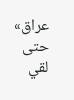عراق» حتى لقي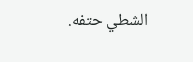الشطي حتفه.